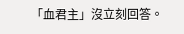「血君主」沒立刻回答。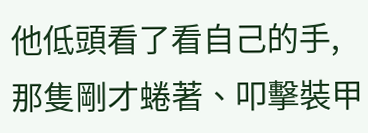他低頭看了看自己的手,那隻剛才蜷著、叩擊裝甲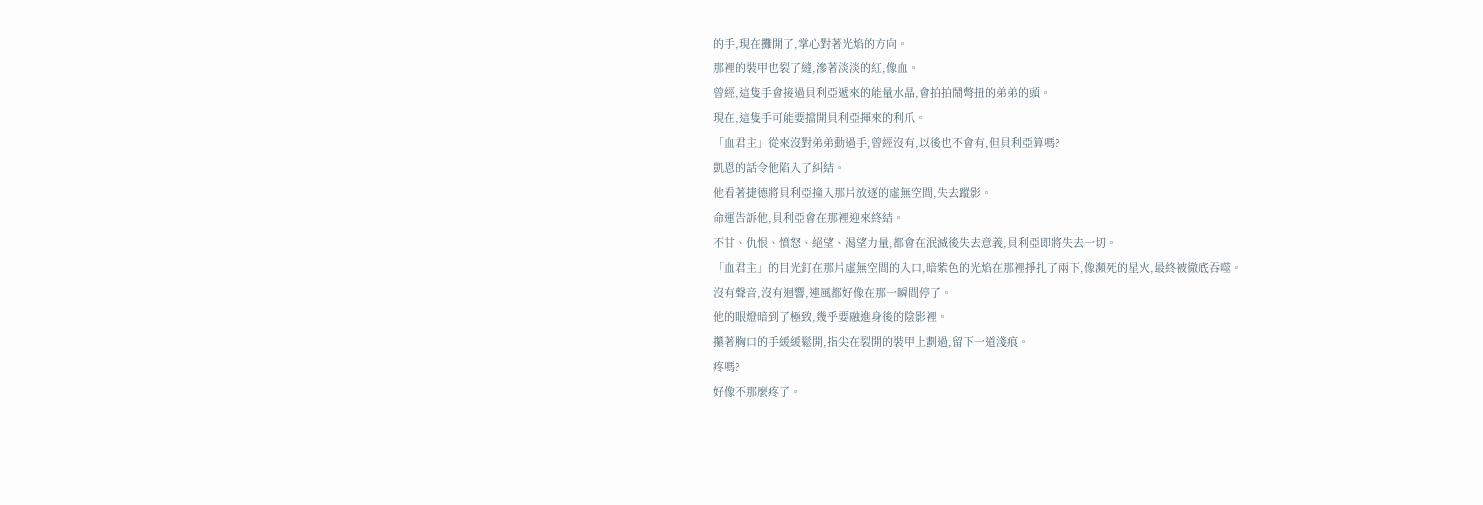的手,現在攤開了,掌心對著光焰的方向。
那裡的裝甲也裂了縫,滲著淡淡的紅,像血。
曾經,這隻手會接過貝利亞遞來的能量水晶,會拍拍鬧彆扭的弟弟的頭。
現在,這隻手可能要擋開貝利亞揮來的利爪。
「血君主」從來沒對弟弟動過手,曾經沒有,以後也不會有,但貝利亞算嗎?
凱恩的話令他陷入了糾結。
他看著捷德將貝利亞撞入那片放逐的虛無空間,失去蹤影。
命運告訴他,貝利亞會在那裡迎來終結。
不甘、仇恨、憤怒、絕望、渴望力量,都會在泯滅後失去意義,貝利亞即將失去一切。
「血君主」的目光釘在那片虛無空間的入口,暗紫色的光焰在那裡掙扎了兩下,像瀕死的星火,最終被徹底吞噬。
沒有聲音,沒有迴響,連風都好像在那一瞬間停了。
他的眼燈暗到了極致,幾乎要融進身後的陰影裡。
攥著胸口的手緩緩鬆開,指尖在裂開的裝甲上劃過,留下一道淺痕。
疼嗎?
好像不那麼疼了。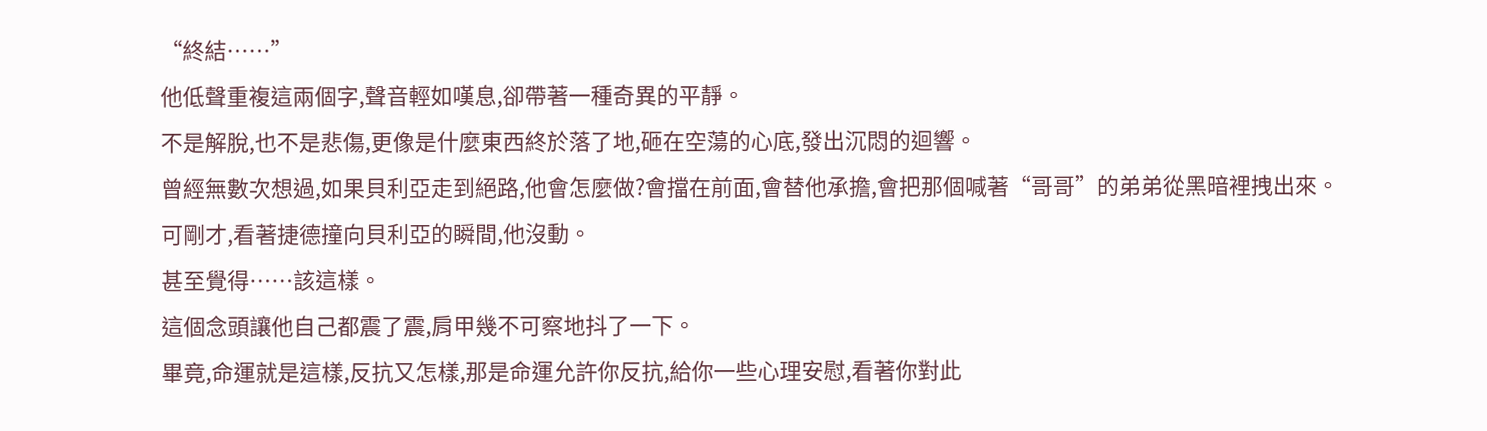“終結……”
他低聲重複這兩個字,聲音輕如嘆息,卻帶著一種奇異的平靜。
不是解脫,也不是悲傷,更像是什麼東西終於落了地,砸在空蕩的心底,發出沉悶的迴響。
曾經無數次想過,如果貝利亞走到絕路,他會怎麼做?會擋在前面,會替他承擔,會把那個喊著“哥哥”的弟弟從黑暗裡拽出來。
可剛才,看著捷德撞向貝利亞的瞬間,他沒動。
甚至覺得……該這樣。
這個念頭讓他自己都震了震,肩甲幾不可察地抖了一下。
畢竟,命運就是這樣,反抗又怎樣,那是命運允許你反抗,給你一些心理安慰,看著你對此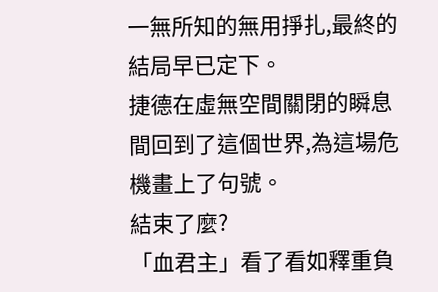一無所知的無用掙扎,最終的結局早已定下。
捷德在虛無空間關閉的瞬息間回到了這個世界,為這場危機畫上了句號。
結束了麼?
「血君主」看了看如釋重負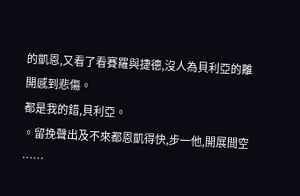的凱恩,又看了看賽羅與捷德,沒人為貝利亞的離開感到悲傷。
都是我的錯,貝利亞。
。留挽聲出及不來都恩凱得快,步一他,開展間空
……